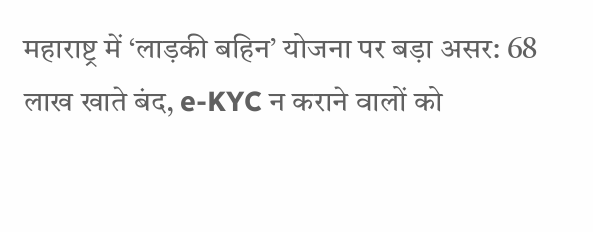महाराष्ट्र में ‘लाड़की बहिन’ योजना पर बड़ा असर: 68 लाख खाते बंद, e-KYC न कराने वालों को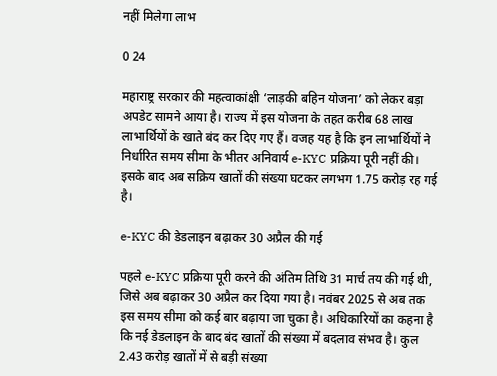नहीं मिलेगा लाभ

0 24

महाराष्ट्र सरकार की महत्वाकांक्षी ‘लाड़की बहिन योजना’ को लेकर बड़ा अपडेट सामने आया है। राज्य में इस योजना के तहत करीब 68 लाख लाभार्थियों के खाते बंद कर दिए गए हैं। वजह यह है कि इन लाभार्थियों ने निर्धारित समय सीमा के भीतर अनिवार्य e-KYC प्रक्रिया पूरी नहीं की। इसके बाद अब सक्रिय खातों की संख्या घटकर लगभग 1.75 करोड़ रह गई है।

e-KYC की डेडलाइन बढ़ाकर 30 अप्रैल की गई

पहले e-KYC प्रक्रिया पूरी करने की अंतिम तिथि 31 मार्च तय की गई थी, जिसे अब बढ़ाकर 30 अप्रैल कर दिया गया है। नवंबर 2025 से अब तक इस समय सीमा को कई बार बढ़ाया जा चुका है। अधिकारियों का कहना है कि नई डेडलाइन के बाद बंद खातों की संख्या में बदलाव संभव है। कुल 2.43 करोड़ खातों में से बड़ी संख्या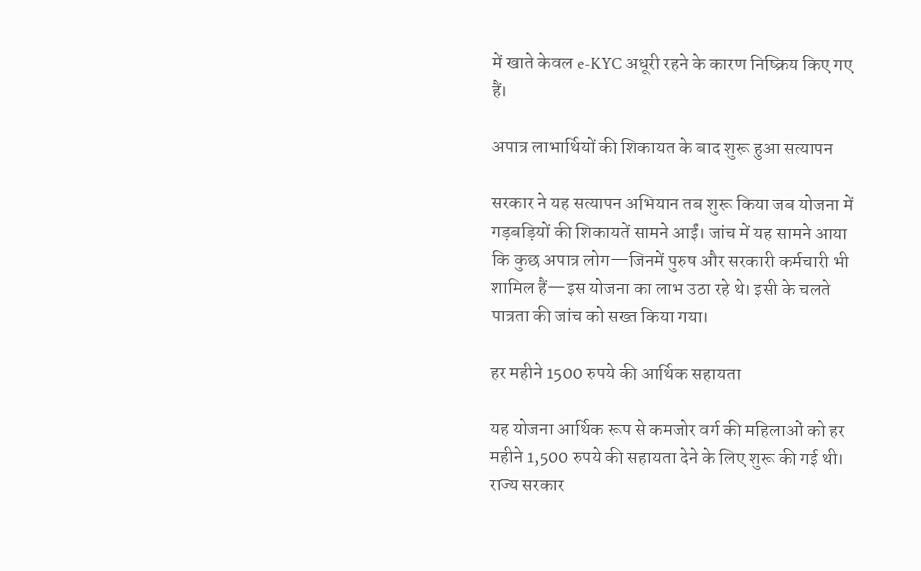में खाते केवल e-KYC अधूरी रहने के कारण निष्क्रिय किए गए हैं।

अपात्र लाभार्थियों की शिकायत के बाद शुरू हुआ सत्यापन

सरकार ने यह सत्यापन अभियान तब शुरू किया जब योजना में गड़बड़ियों की शिकायतें सामने आईं। जांच में यह सामने आया कि कुछ अपात्र लोग—जिनमें पुरुष और सरकारी कर्मचारी भी शामिल हैं—इस योजना का लाभ उठा रहे थे। इसी के चलते पात्रता की जांच को सख्त किया गया।

हर महीने 1500 रुपये की आर्थिक सहायता

यह योजना आर्थिक रूप से कमजोर वर्ग की महिलाओं को हर महीने 1,500 रुपये की सहायता देने के लिए शुरू की गई थी। राज्य सरकार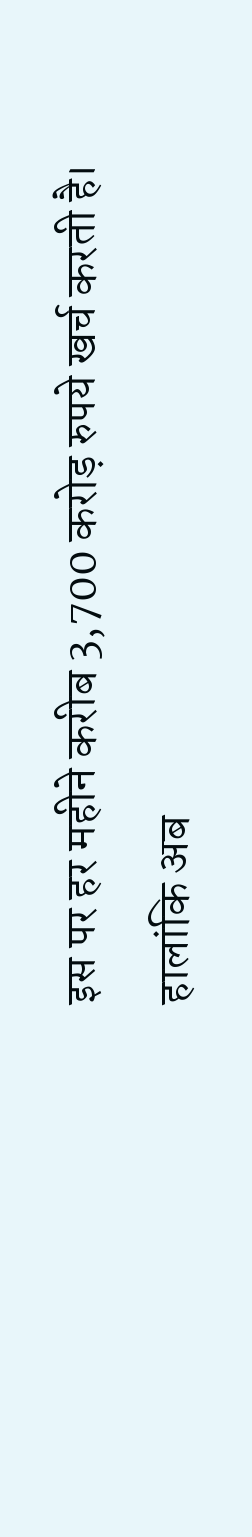इस पर हर महीने करीब 3,700 करोड़ रुपये खर्च करती है। हालांकि अब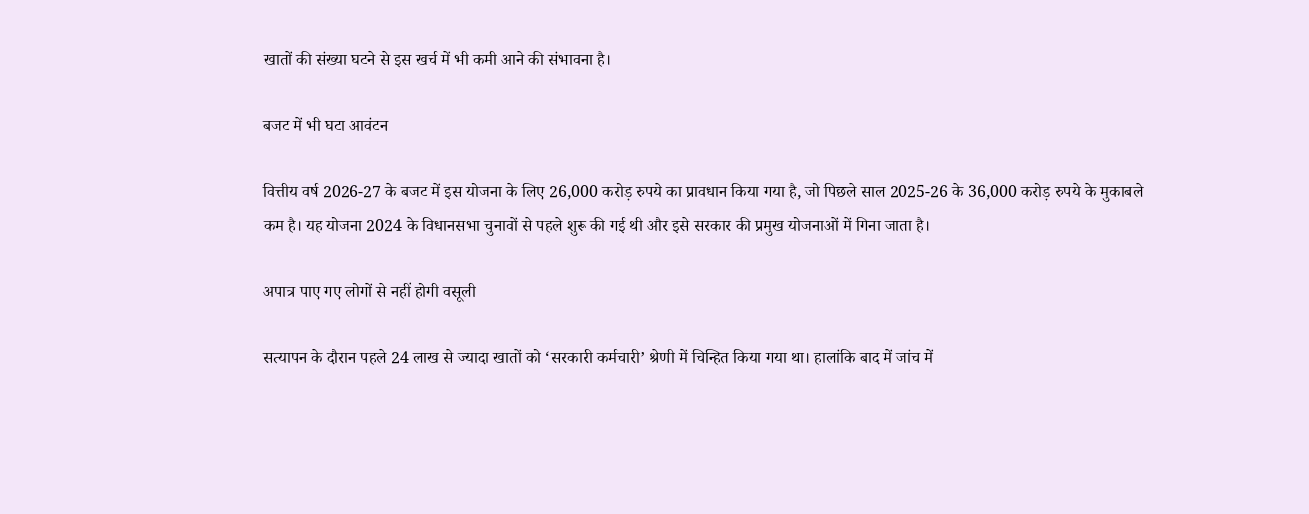खातों की संख्या घटने से इस खर्च में भी कमी आने की संभावना है।

बजट में भी घटा आवंटन

वित्तीय वर्ष 2026-27 के बजट में इस योजना के लिए 26,000 करोड़ रुपये का प्रावधान किया गया है, जो पिछले साल 2025-26 के 36,000 करोड़ रुपये के मुकाबले कम है। यह योजना 2024 के विधानसभा चुनावों से पहले शुरू की गई थी और इसे सरकार की प्रमुख योजनाओं में गिना जाता है।

अपात्र पाए गए लोगों से नहीं होगी वसूली

सत्यापन के दौरान पहले 24 लाख से ज्यादा खातों को ‘सरकारी कर्मचारी’ श्रेणी में चिन्हित किया गया था। हालांकि बाद में जांच में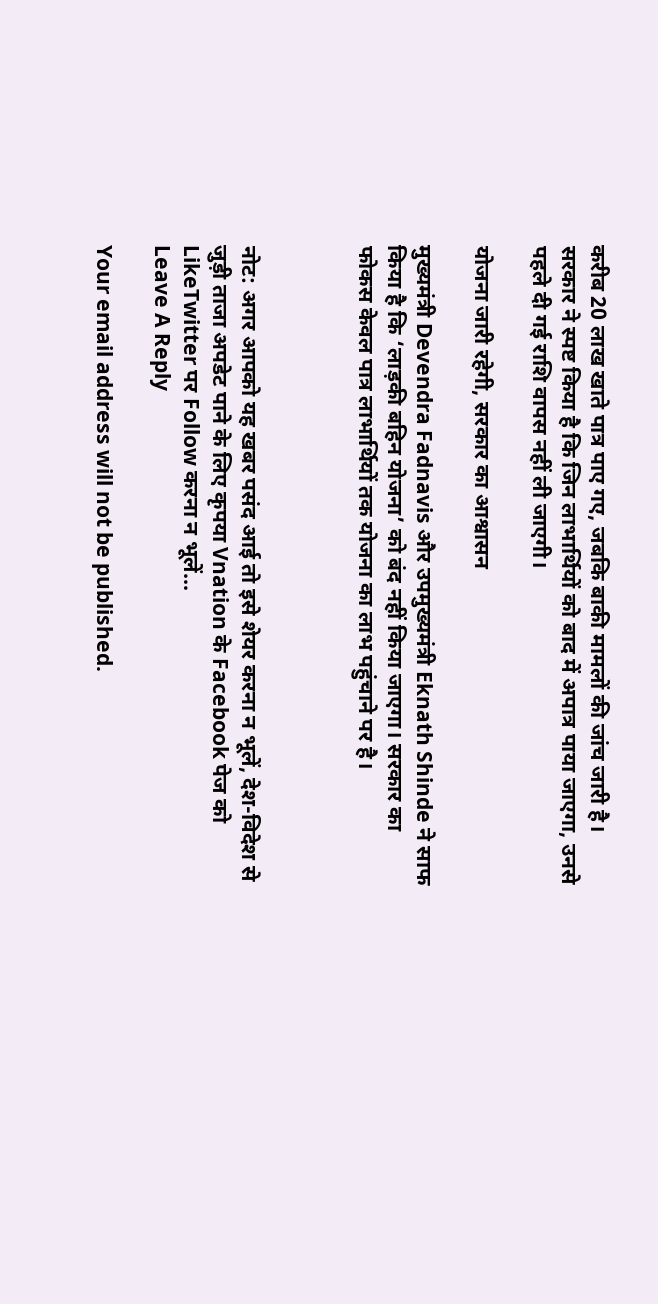करीब 20 लाख खाते पात्र पाए गए, जबकि बाकी मामलों की जांच जारी है। सरकार ने स्पष्ट किया है कि जिन लाभार्थियों को बाद में अपात्र पाया जाएगा, उनसे पहले दी गई राशि वापस नहीं ली जाएगी।

योजना जारी रहेगी, सरकार का आश्वासन

मुख्यमंत्री Devendra Fadnavis और उपमुख्यमंत्री Eknath Shinde ने साफ किया है कि ‘लाड़की बहिन योजना’ को बंद नहीं किया जाएगा। सरकार का फोकस केवल पात्र लाभार्थियों तक योजना का लाभ पहुंचाने पर है।



नोट: अगर आपको यह खबर पसंद आई तो इसे शेयर करना न भूलें, देश-विदेश से जुड़ी ताजा अपडेट पाने के लिए कृपया Vnation के Facebook पेज को LikeTwitter पर Follow करना न भूलें...
Leave A Reply

Your email address will not be published.